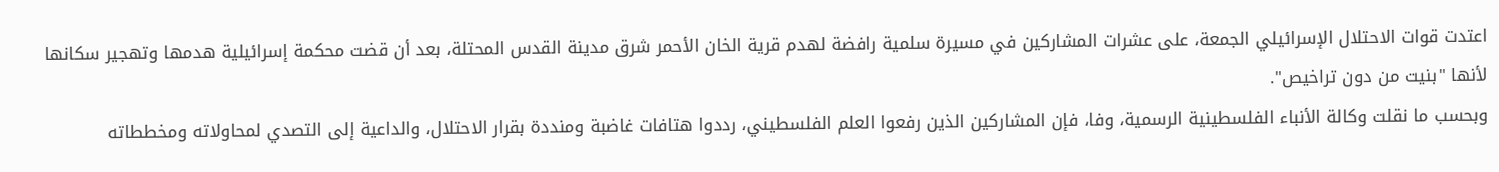اعتدت قوات الاحتلال الإسرائيلي الجمعة، على عشرات المشاركين في مسيرة سلمية رافضة لهدم قرية الخان الأحمر شرق مدينة القدس المحتلة، بعد أن قضت محكمة إسرائيلية هدمها وتهجير سكانها لأنها "بنيت من دون تراخيص".
وبحسب ما نقلت وكالة الأنباء الفلسطينية الرسمية، وفا، فإن المشاركين الذين رفعوا العلم الفلسطيني، رددوا هتافات غاضبة ومنددة بقرار الاحتلال، والداعية إلى التصدي لمحاولاته ومخططاته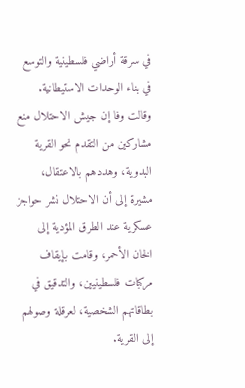في سرقة أراضي فلسطينية والتوسع في بناء الوحدات الاستيطانية.
وقالت وفا إن جيش الاحتلال منع مشاركين من التقدم نحو القرية البدوية، وهددهم بالاعتقال، مشيرة إلى أن الاحتلال نشر حواجز عسكرية عند الطرق المؤدية إلى الخان الأحمر، وقامت بإيقاف مركبات فلسطينيين، والتدقيق في بطاقاتهم الشخصية، لعرقلة وصولهم إلى القرية.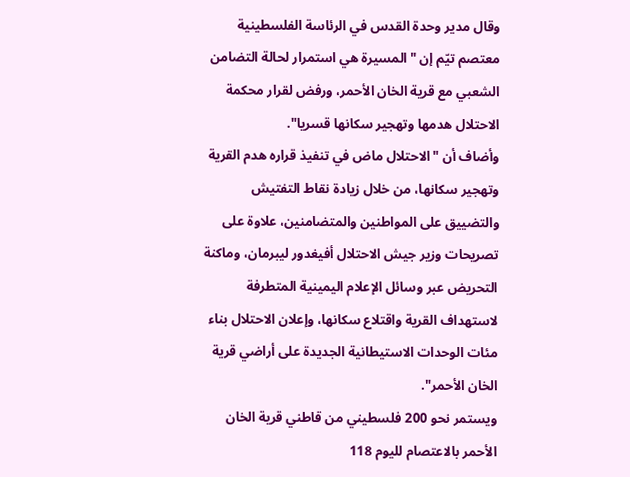وقال مدير وحدة القدس في الرئاسة الفلسطينية معتصم تيّم إن "المسيرة هي استمرار لحالة التضامن الشعبي مع قرية الخان الأحمر، ورفض لقرار محكمة الاحتلال هدمها وتهجير سكانها قسريا".
وأضاف أن "الاحتلال ماض في تنفيذ قراره هدم القرية وتهجير سكانها، من خلال زيادة نقاط التفتيش والتضييق على المواطنين والمتضامنين، علاوة على تصريحات وزير جيش الاحتلال أفيغدور ليبرمان، وماكنة التحريض عبر وسائل الإعلام اليمينية المتطرفة لاستهداف القرية واقتلاع سكانها، وإعلان الاحتلال بناء مئات الوحدات الاستيطانية الجديدة على أراضي قرية الخان الأحمر".
ويستمر نحو 200 فلسطيني من قاطني قرية الخان الأحمر بالاعتصام لليوم 118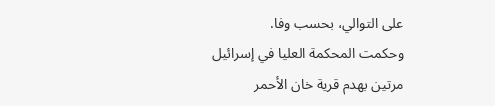على التوالي، بحسب وفا.
وحكمت المحكمة العليا في إسرائيل مرتين بهدم قرية خان الأحمر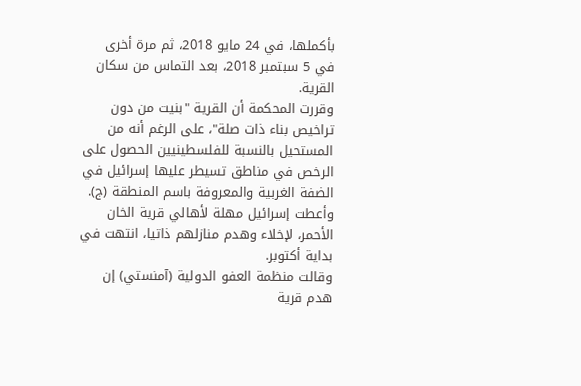بأكملها، في 24 مايو 2018، ثم مرة أخرى في 5 سبتمبر 2018، بعد التماس من سكان القرية.
وقررت المحكمة أن القرية "بنيت من دون تراخيص بناء ذات صلة"، على الرغم أنه من المستحيل بالنسبة للفلسطينيين الحصول على الرخص في مناطق تسيطر عليها إسرائيل في الضفة الغربية والمعروفة باسم المنطقة (ج).
وأعطت إسرائيل مهلة لأهالي قرية الخان الأحمر، لإخلاء وهدم منازلهم ذاتيا، انتهت في بداية أكتوبر.
وقالت منظمة العفو الدولية (آمنستي) إن هدم قرية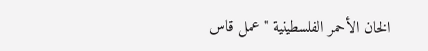الخان الأحمر الفلسطينية "عمل قاس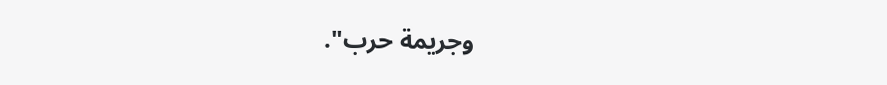وجريمة حرب".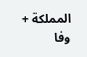المملكة + وفا